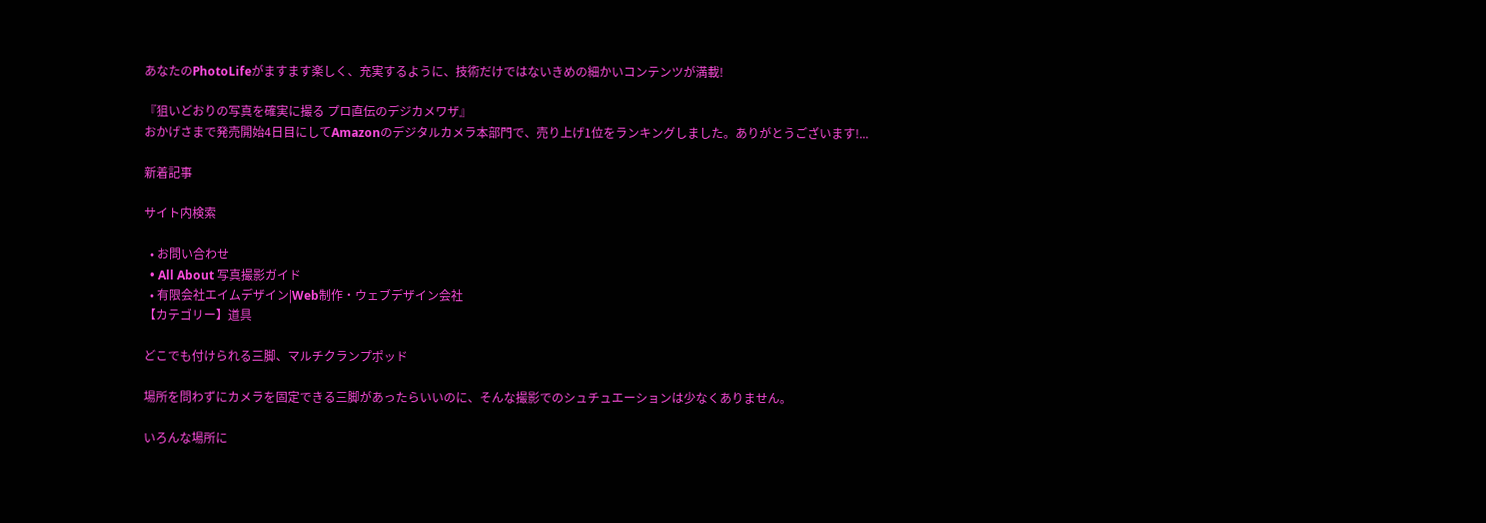あなたのPhotoLifeがますます楽しく、充実するように、技術だけではないきめの細かいコンテンツが満載!

『狙いどおりの写真を確実に撮る プロ直伝のデジカメワザ』
おかげさまで発売開始4日目にしてAmazonのデジタルカメラ本部門で、売り上げ1位をランキングしました。ありがとうございます!...

新着記事

サイト内検索

  • お問い合わせ
  • All About 写真撮影ガイド
  • 有限会社エイムデザイン|Web制作・ウェブデザイン会社
【カテゴリー】道具

どこでも付けられる三脚、マルチクランプポッド

場所を問わずにカメラを固定できる三脚があったらいいのに、そんな撮影でのシュチュエーションは少なくありません。

いろんな場所に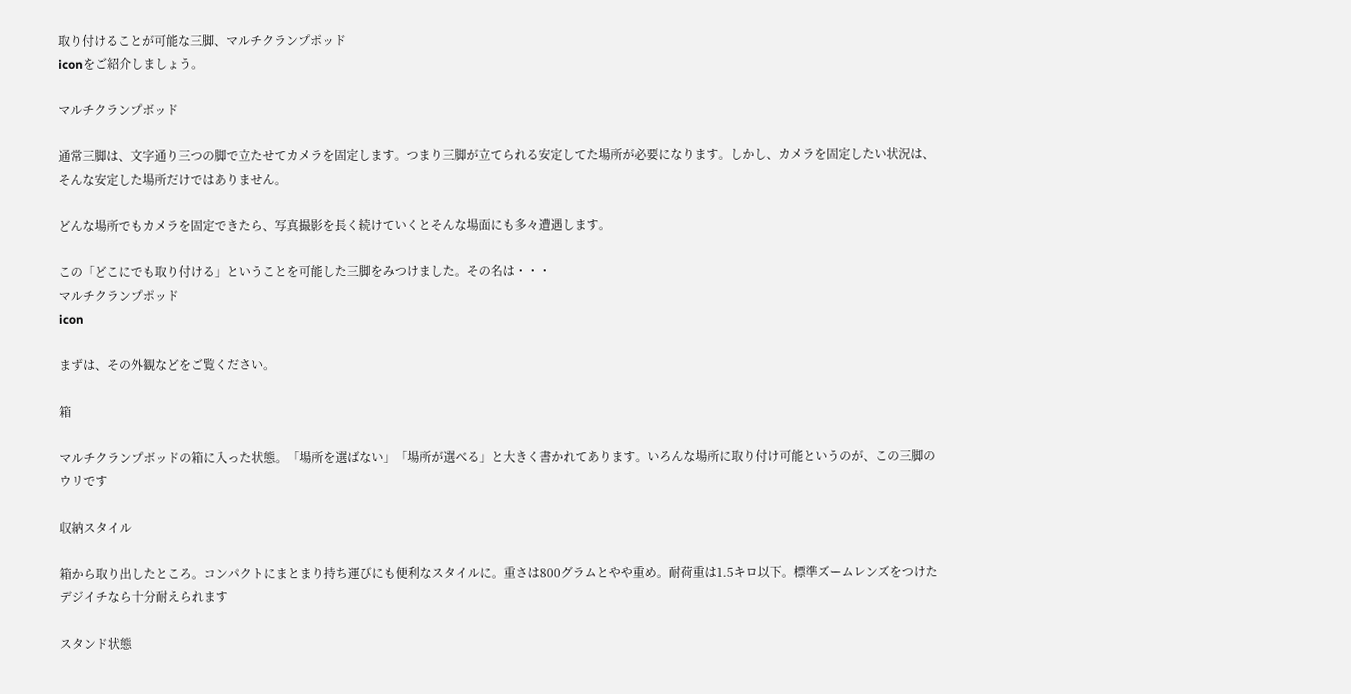取り付けることが可能な三脚、マルチクランプポッド
iconをご紹介しましょう。

マルチクランプボッド

通常三脚は、文字通り三つの脚で立たせてカメラを固定します。つまり三脚が立てられる安定してた場所が必要になります。しかし、カメラを固定したい状況は、そんな安定した場所だけではありません。

どんな場所でもカメラを固定できたら、写真撮影を長く続けていくとそんな場面にも多々遭遇します。

この「どこにでも取り付ける」ということを可能した三脚をみつけました。その名は・・・
マルチクランプポッド
icon

まずは、その外観などをご覧ください。

箱

マルチクランプボッドの箱に入った状態。「場所を選ばない」「場所が選べる」と大きく書かれてあります。いろんな場所に取り付け可能というのが、この三脚のウリです

収納スタイル

箱から取り出したところ。コンパクトにまとまり持ち運びにも便利なスタイルに。重さは800グラムとやや重め。耐荷重は1.5キロ以下。標準ズームレンズをつけたデジイチなら十分耐えられます

スタンド状態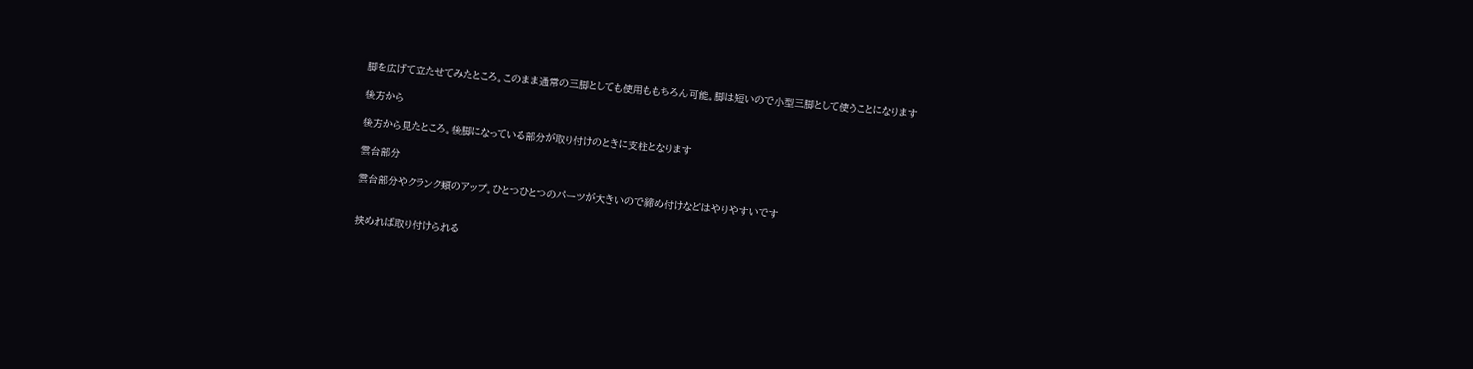脚を広げて立たせてみたところ。このまま通常の三脚としても使用ももちろん可能。脚は短いので小型三脚として使うことになります

後方から

後方から見たところ。後脚になっている部分が取り付けのときに支柱となります

雲台部分

雲台部分やクランク類のアップ。ひとつひとつのパーツが大きいので締め付けなどはやりやすいです


挟めれば取り付けられる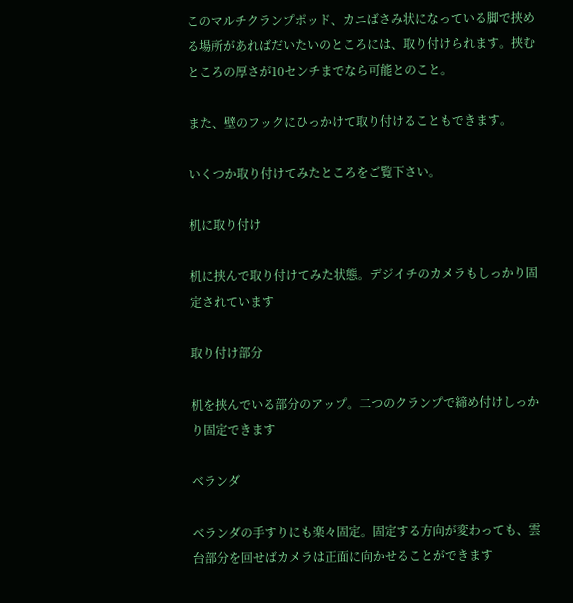このマルチクランプポッド、カニばさみ状になっている脚で挟める場所があればだいたいのところには、取り付けられます。挟むところの厚さが10センチまでなら可能とのこと。

また、壁のフックにひっかけて取り付けることもできます。

いくつか取り付けてみたところをご覧下さい。

机に取り付け

机に挟んで取り付けてみた状態。デジイチのカメラもしっかり固定されています

取り付け部分

机を挟んでいる部分のアップ。二つのクランプで締め付けしっかり固定できます

ベランダ

ベランダの手すりにも楽々固定。固定する方向が変わっても、雲台部分を回せばカメラは正面に向かせることができます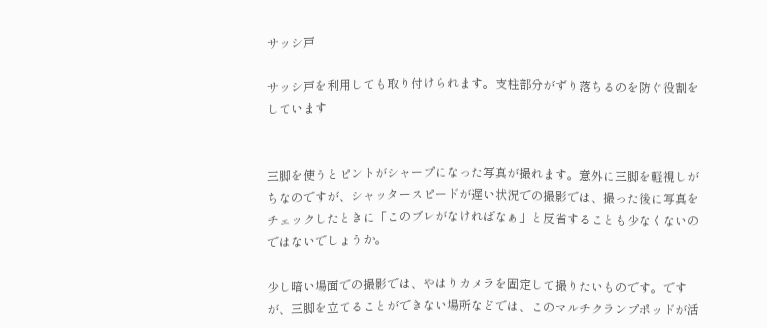サッシ戸

サッシ戸を利用しても取り付けられます。支柱部分がずり落ちるのを防ぐ役割をしています


三脚を使うとピントがシャープになった写真が撮れます。意外に三脚を軽視しがちなのですが、シャッタースピードが遅い状況での撮影では、撮った後に写真をチェックしたときに「このブレがなければなぁ」と反省することも少なくないのではないでしょうか。

少し暗い場面での撮影では、やはりカメラを固定して撮りたいものです。ですが、三脚を立てることができない場所などでは、このマルチクランプポッドが活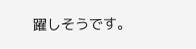躍しそうです。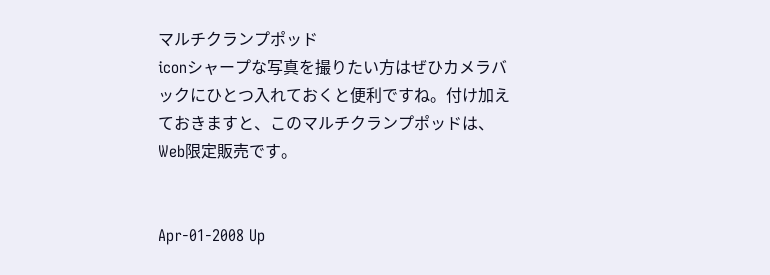マルチクランプポッド
iconシャープな写真を撮りたい方はぜひカメラバックにひとつ入れておくと便利ですね。付け加えておきますと、このマルチクランプポッドは、Web限定販売です。


Apr-01-2008 Up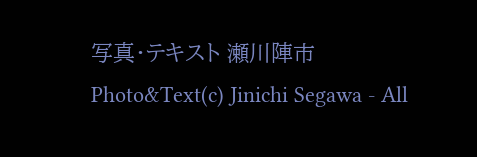写真・テキスト 瀬川陣市
Photo&Text(c) Jinichi Segawa - All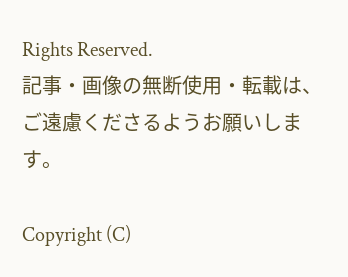Rights Reserved.
記事・画像の無断使用・転載は、ご遠慮くださるようお願いします。

Copyright (C)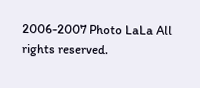2006-2007 Photo LaLa All rights reserved.